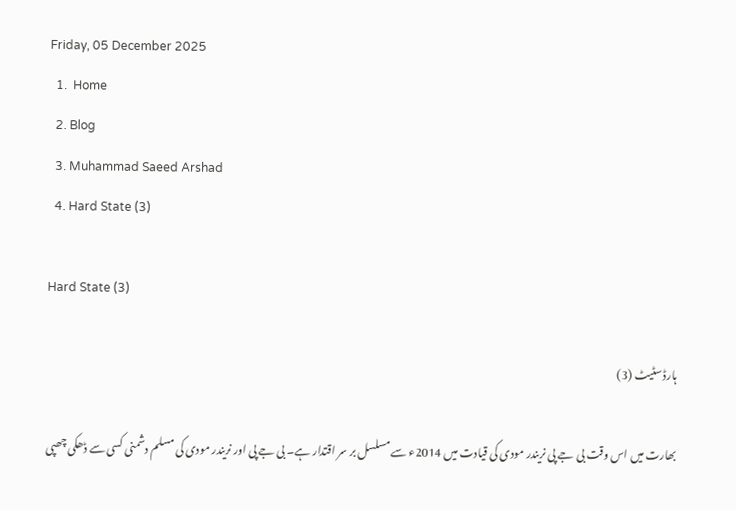Friday, 05 December 2025
  1.  Home
  2. Blog
  3. Muhammad Saeed Arshad
  4. Hard State (3)

Hard State (3)

ہارڈ سٹیٹ (3)

بھارت میں اس وقت بی جے پی نریندر مودی کی قیادت میں 2014ء سے مسلسل بر سر اقتدار ہے۔ بی جے پی اور نریندر مودی کی مسلم دشمنی کسی سے ڈھکی چھپی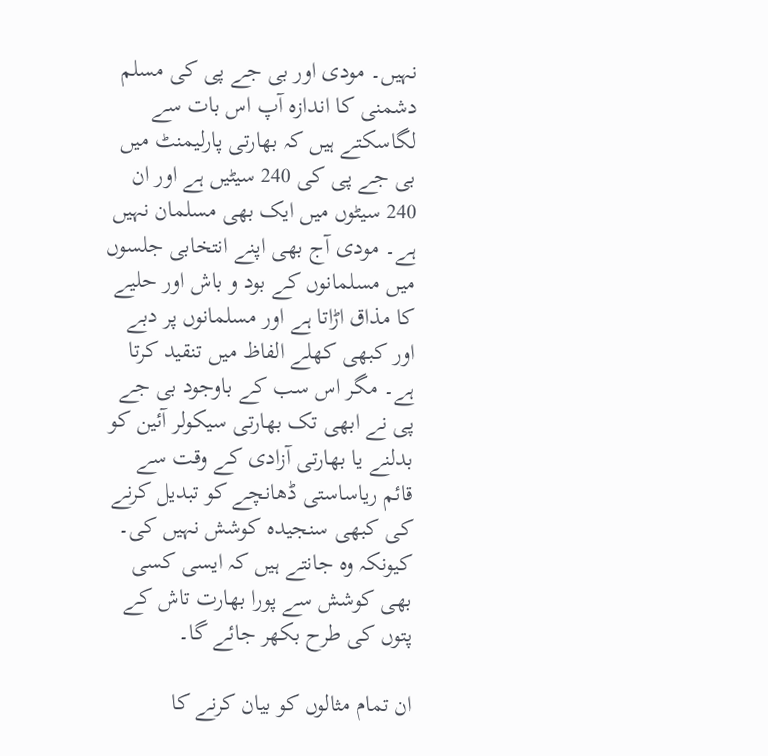نہیں۔ مودی اور بی جے پی کی مسلم دشمنی کا اندازہ آپ اس بات سے لگاسکتے ہیں کہ بھارتی پارلیمنٹ میں بی جے پی کی 240 سیٹیں ہے اور ان 240 سیٹوں میں ایک بھی مسلمان نہیں ہے۔ مودی آج بھی اپنے انتخابی جلسوں میں مسلمانوں کے بود و باش اور حلیے کا مذاق اڑاتا ہے اور مسلمانوں پر دبے اور کبھی کھلے الفاظ میں تنقید کرتا ہے۔ مگر اس سب کے باوجود بی جے پی نے ابھی تک بھارتی سیکولر آئین کو بدلنے یا بھارتی آزادی کے وقت سے قائم ریاساستی ڈھانچے کو تبدیل کرنے کی کبھی سنجیدہ کوشش نہیں کی۔ کیونکہ وہ جانتے ہیں کہ ایسی کسی بھی کوشش سے پورا بھارت تاش کے پتوں کی طرح بکھر جائے گا۔

ان تمام مثالوں کو بیان کرنے کا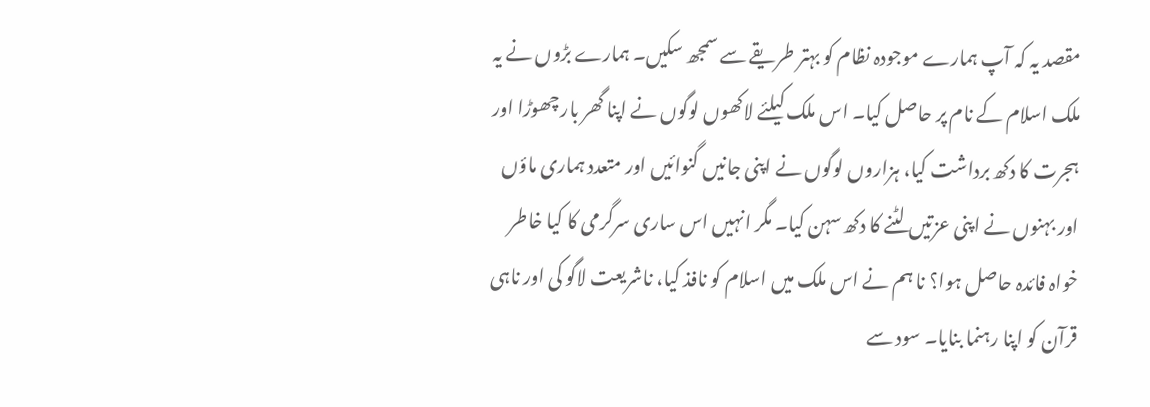مقصد یہ کہ آپ ہمارے موجودہ نظام کو بہتر طریقے سے سمجھ سکیں۔ ہمارے بڑوں نے یہ ملک اسلام کے نام پر حاصل کیا۔ اس ملک کیلئے لاکھوں لوگوں نے اپنا گھر بار چھوڑا اور ہجرت کا دکھ برداشت کیا، ہزاروں لوگوں نے اپنی جانیں گنوائیں اور متعدد ہماری ماؤں اور بہنوں نے اپنی عزتیں لٹنے کا دکھ سہن کیا۔ مگر انہیں اس ساری سرگرمی کا کیا خاطر خواہ فائدہ حاصل ہوا؟ نا ہم نے اس ملک میں اسلام کو نافذ کیا، ناشریعت لاگو کی اور ناہی قرآن کو اپنا رہنما بنایا۔ سود سے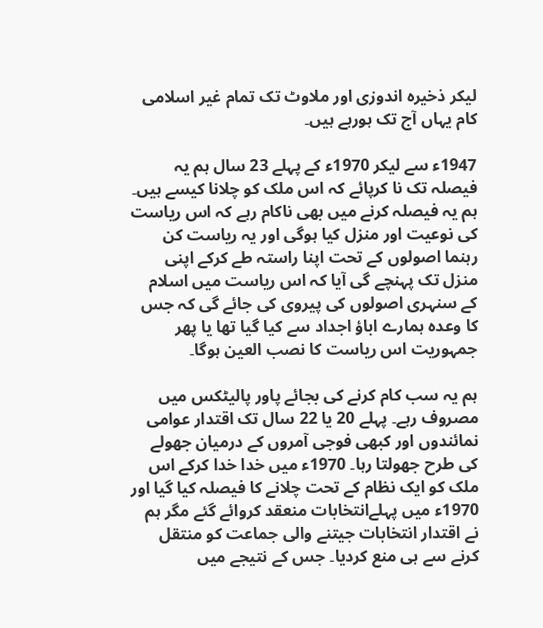لیکر ذخیرہ اندوزی اور ملاوٹ تک تمام غیر اسلامی کام یہاں آج تک ہورہے ہیں۔

1947ء سے لیکر 1970ء کے پہلے 23 سال ہم یہ فیصلہ تک نا کرپائے کہ اس ملک کو چلانا کیسے ہیں۔ ہم یہ فیصلہ کرنے میں بھی ناکام رہے کہ اس ریاست کی نوعیت اور منزل کیا ہوگی اور یہ ریاست کن رہنما اصولوں کے تحت اپنا راستہ طے کرکے اپنی منزل تک پہنچے گی آیا کہ اس ریاست میں اسلام کے سنہری اصولوں کی پیروی کی جائے گی کہ جس کا وعدہ ہمارے اباؤ اجداد سے کیا گیا تھا یا پھر جمہوریت اس ریاست کا نصب العین ہوگا۔

ہم یہ سب کام کرنے کی بجائے پاور پالیٹکس میں مصروف رہے۔ پہلے 20 یا 22 سال تک اقتدار عوامی نمائندوں اور کبھی فوجی آمروں کے درمیان جھولے کی طرح جھولتا رہا۔ 1970ء میں خدا خدا کرکے اس ملک کو ایک نظام کے تحت چلانے کا فیصلہ کیا گیا اور 1970ء میں پہلےانتخابات منعقد کروائے گئے مگر ہم نے اقتدار انتخابات جیتنے والی جماعت کو منتقل کرنے سے ہی منع کردیا۔ جس کے نتیجے میں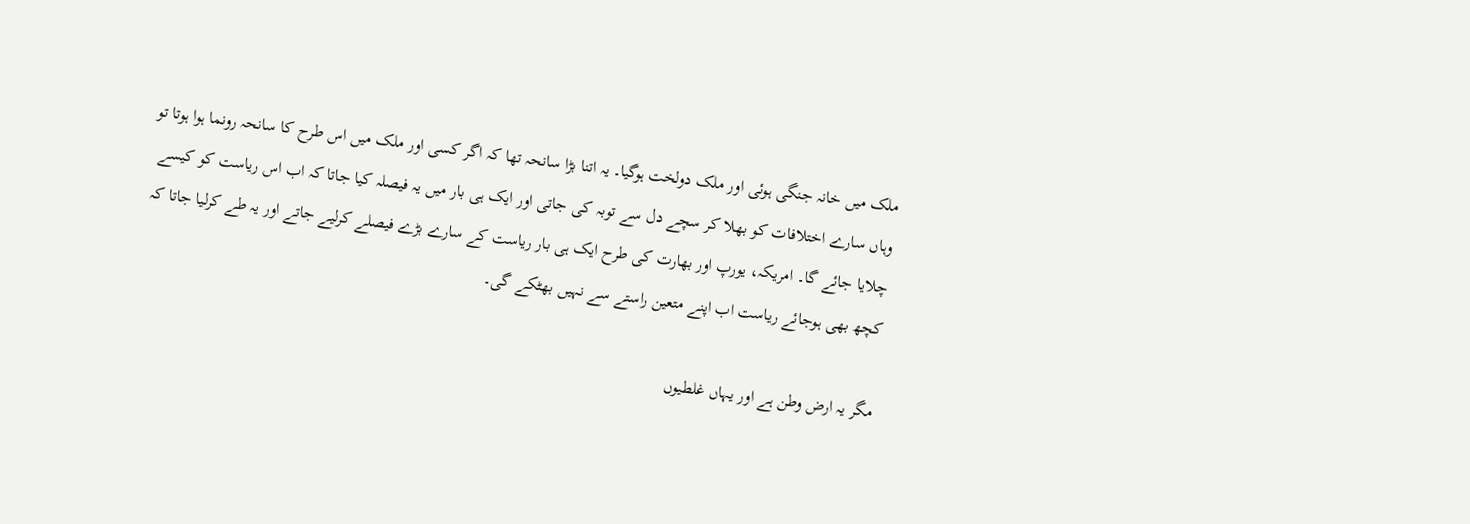ملک میں خانہ جنگی ہوئی اور ملک دولخت ہوگیا۔ یہ اتنا بڑا سانحہ تھا کہ اگر کسی اور ملک میں اس طرح کا سانحہ رونما ہوا ہوتا تو وہاں سارے اختلافات کو بھلا کر سچے دل سے توبہ کی جاتی اور ایک ہی بار میں یہ فیصلہ کیا جاتا کہ اب اس ریاست کو کیسے چلایا جائے گا۔ امریکہ، یورپ اور بھارت کی طرح ایک ہی بار ریاست کے سارے بڑے فیصلے کرلیے جاتے اور یہ طے کرلیا جاتا کہ کچھ بھی ہوجائے ریاست اب اپنے متعین راستے سے نہیں بھٹکے گی۔

مگر یہ ارض وطن ہے اور یہاں غلطیوں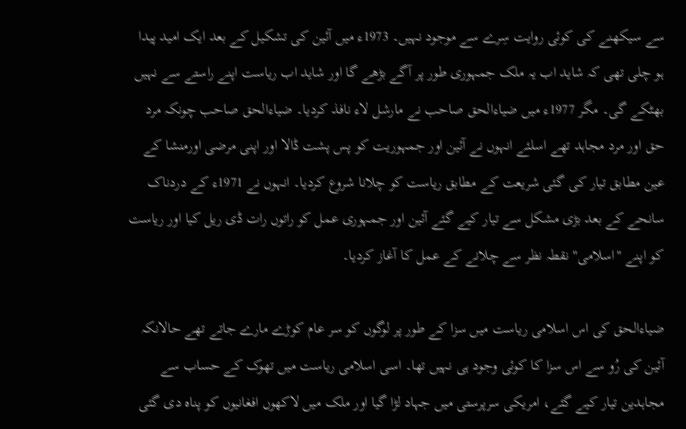سے سیکھنے کی کوئی روایت سِرے سے موجود نہیں۔ 1973ء میں آئین کی تشکیل کے بعد ایک امید پیدا ہو چلی تھی کہ شاید اب یہ ملک جمہوری طور پر آگے بڑھے گا اور شاید اب ریاست اپنے راستے سے نہیں بھٹکے گی۔ مگر 1977ء میں ضیاءالحق صاحب نے مارشل لاء نافذ کردیا۔ ضیاءالحق صاحب چونکہ مرد حق اور مرد مجاہد تھے اسلئے انہوں نے آئین اور جمہوریت کو پس پشت ڈالا اور اپنی مرضی اورمنشا کے عین مطابق تیار کی گئی شریعت کے مطابق ریاست کو چلانا شروع کردیا۔ انہوں نے 1971ء کے دردناک سانحے کے بعد بڑی مشکل سے تیار کیے گئے آئین اور جمہوری عمل کو راتوں رات ڈی ریل کیا اور ریاست کو اپنے "اسلامی" نقطہ نظر سے چلانے کے عمل کا آغاز کردیا۔

ضیاءالحق کی اس اسلامی ریاست میں سزا کے طور پر لوگوں کو سر عام کوڑے مارے جاتے تھے حالانکہ آئین کی رُو سے اس سزا کا کوئی وجود ہی نہیں تھا۔ اسی اسلامی ریاست میں تھوک کے حساب سے مجاہدین تیار کیے گئے، امریکی سرپرستی میں جہاد لڑا گیا اور ملک میں لاکھوں افغانیوں کو پناہ دی گئی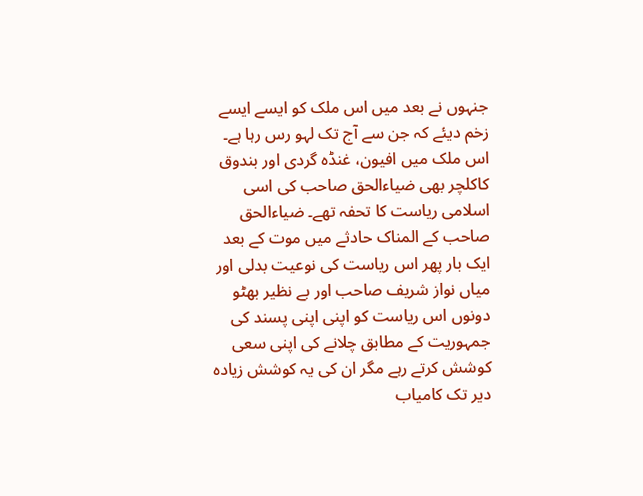جنہوں نے بعد میں اس ملک کو ایسے ایسے زخم دیئے کہ جن سے آج تک لہو رس رہا ہے۔ اس ملک میں افیون، غنڈہ گردی اور بندوق کاکلچر بھی ضیاءالحق صاحب کی اسی اسلامی ریاست کا تحفہ تھے۔ ضیاءالحق صاحب کے المناک حادثے میں موت کے بعد ایک بار پھر اس ریاست کی نوعیت بدلی اور میاں نواز شریف صاحب اور بے نظیر بھٹو دونوں اس ریاست کو اپنی اپنی پسند کی جمہوریت کے مطابق چلانے کی اپنی سعی کوشش کرتے رہے مگر ان کی یہ کوشش زیادہ دیر تک کامیاب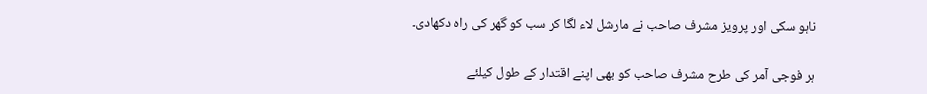ناہو سکی اور پرویز مشرف صاحب نے مارشل لاء لگا کر سب کو گھر کی راہ دکھادی۔

ہر فوجی آمر کی طرح مشرف صاحب کو بھی اپنے اقتدار کے طول کیلئے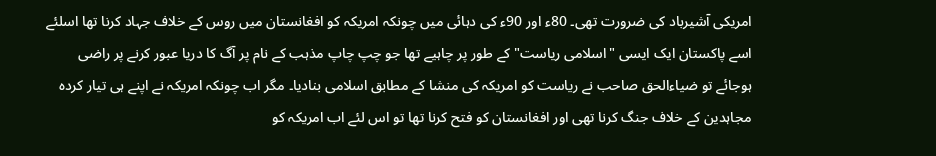امریکی آشیرباد کی ضرورت تھی۔ 80ء اور 90ء کی دہائی میں چونکہ امریکہ کو افغانستان میں روس کے خلاف جہاد کرنا تھا اسلئے اسے پاکستان ایک ایسی "اسلامی ریاست" کے طور پر چاہیے تھا جو چپ چاپ مذہب کے نام پر آگ کا دریا عبور کرنے پر راضی ہوجائے تو ضیاءالحق صاحب نے ریاست کو امریکہ کی منشا کے مطابق اسلامی بنادیا۔ مگر اب چونکہ امریکہ نے اپنے ہی تیار کردہ مجاہدین کے خلاف جنگ کرنا تھی اور افغانستان کو فتح کرنا تھا تو اس لئے اب امریکہ کو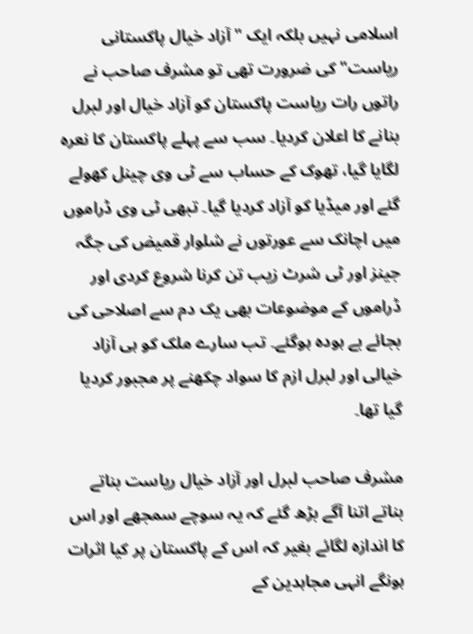اسلامی نہیں بلکہ ایک "آزاد خیال پاکستانی ریاست" کی ضرورت تھی تو مشرف صاحب نے راتوں رات ریاست پاکستان کو آزاد خیال اور لبرل بنانے کا اعلان کردیا۔ سب سے پہلے پاکستان کا نعرہ لگایا گیا، تھوک کے حساب سے ٹی وی چینل کھولے گئے اور میڈیا کو آزاد کردیا گیا۔ تبھی ٹی وی ڈراموں میں اچانک سے عورتوں نے شلوار قمیض کی جگہ جینز اور ٹی شرٹ زیب تن کرنا شروع کردی اور ڈراموں کے موضوعات بھی یک دم سے اصلاحی کی بجائے بے ہودہ ہوگئے۔ تب سارے ملک کو ہی آزاد خیالی اور لبرل ازم کا سواد چکھنے پر مجبور کردیا گیا تھا۔

مشرف صاحب لبرل اور آزاد خیال ریاست بناتے بناتے اتنا آگے بڑھ گئے کہ یہ سوچے سمجھے اور اس کا اندازہ لگائے بغیر کہ اس کے پاکستان پر کیا اثرات ہونگے انہی مجاہدین کے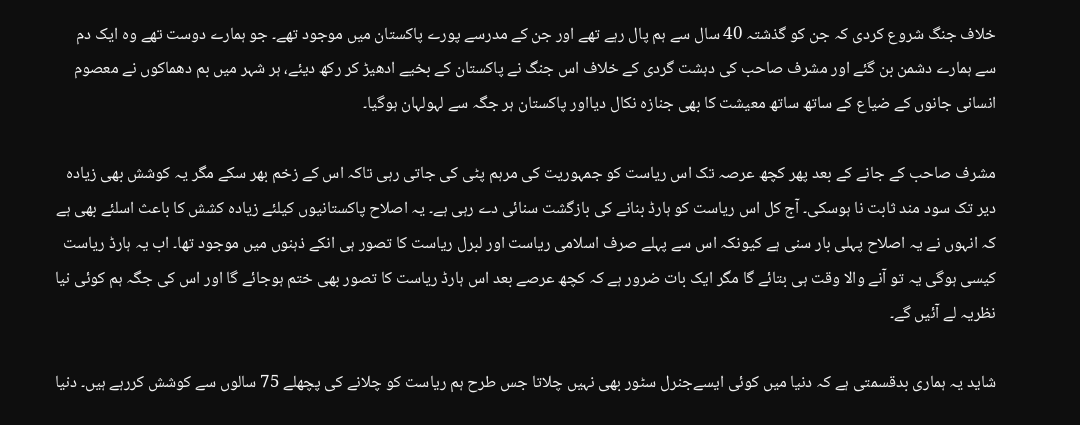خلاف جنگ شروع کردی کہ جن کو گذشتہ 40 سال سے ہم پال رہے تھے اور جن کے مدرسے پورے پاکستان میں موجود تھے۔ جو ہمارے دوست تھے وہ ایک دم سے ہمارے دشمن بن گئے اور مشرف صاحب کی دہشت گردی کے خلاف اس جنگ نے پاکستان کے بخیے ادھیڑ کر رکھ دیئے، ہر شہر میں بم دھماکوں نے معصوم انسانی جانوں کے ضیاع کے ساتھ ساتھ معیشت کا بھی جنازہ نکال دیااور پاکستان ہر جگہ سے لہولہان ہوگیا۔

مشرف صاحب کے جانے کے بعد پھر کچھ عرصہ تک اس ریاست کو جمہوریت کی مرہم پٹی کی جاتی رہی تاکہ اس کے زخم بھر سکے مگر یہ کوشش بھی زیادہ دیر تک سود مند ثابت نا ہوسکی۔ آج کل اس ریاست کو ہارڈ بنانے کی بازگشت سنائی دے رہی ہے۔ یہ اصلاح پاکستانیوں کیلئے زیادہ کشش کا باعث اسلئے بھی ہے کہ انہوں نے یہ اصلاح پہلی بار سنی ہے کیونکہ اس سے پہلے صرف اسلامی ریاست اور لبرل ریاست کا تصور ہی انکے ذہنوں میں موجود تھا۔ اب یہ ہارڈ ریاست کیسی ہوگی یہ تو آنے والا وقت ہی بتائے گا مگر ایک بات ضرور ہے کہ کچھ عرصے بعد اس ہارڈ ریاست کا تصور بھی ختم ہوجائے گا اور اس کی جگہ ہم کوئی نیا نظریہ لے آئیں گے۔

شاید یہ ہماری بدقسمتی ہے کہ دنیا میں کوئی ایسےجنرل سٹور بھی نہیں چلاتا جس طرح ہم ریاست کو چلانے کی پچھلے 75 سالوں سے کوشش کررہے ہیں۔ دنیا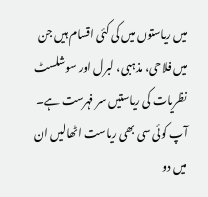میں ریاستوں میں کی کئی اقسام ہیں جن میں فلاحی، مذہبی، لبرل اور سوشلسٹ نظریات کی ریاستیں سر فہرست ہے۔ آپ کوئی سی بھی ریاست اٹھالیں ان میں دو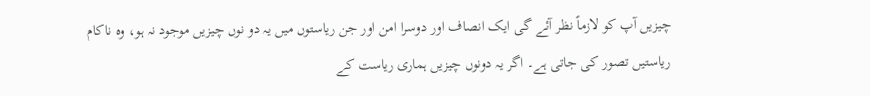چیزیں آپ کو لازماً نظر آئے گی ایک انصاف اور دوسرا امن اور جن ریاستوں میں یہ دو نوں چیزیں موجود نہ ہو، وہ ناکام ریاستیں تصور کی جاتی ہے۔ اگر یہ دونوں چیزیں ہماری ریاست کے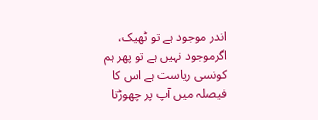اندر موجود ہے تو ٹھیک، اگرموجود نہیں ہے تو پھر ہم کونسی ریاست ہے اس کا فیصلہ میں آپ پر چھوڑتا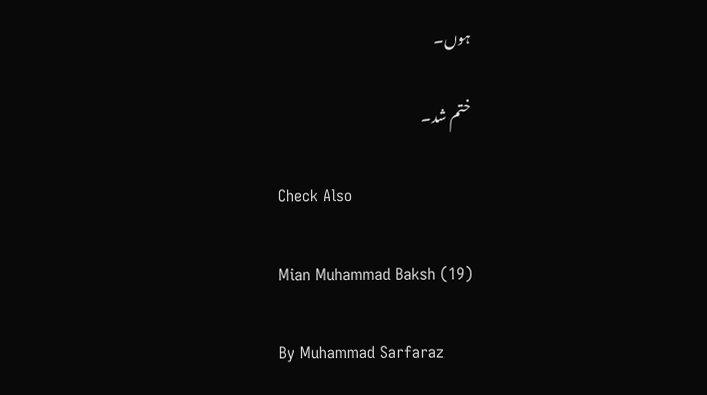ہوں۔

ختم شد۔

Check Also

Mian Muhammad Baksh (19)

By Muhammad Sarfaraz